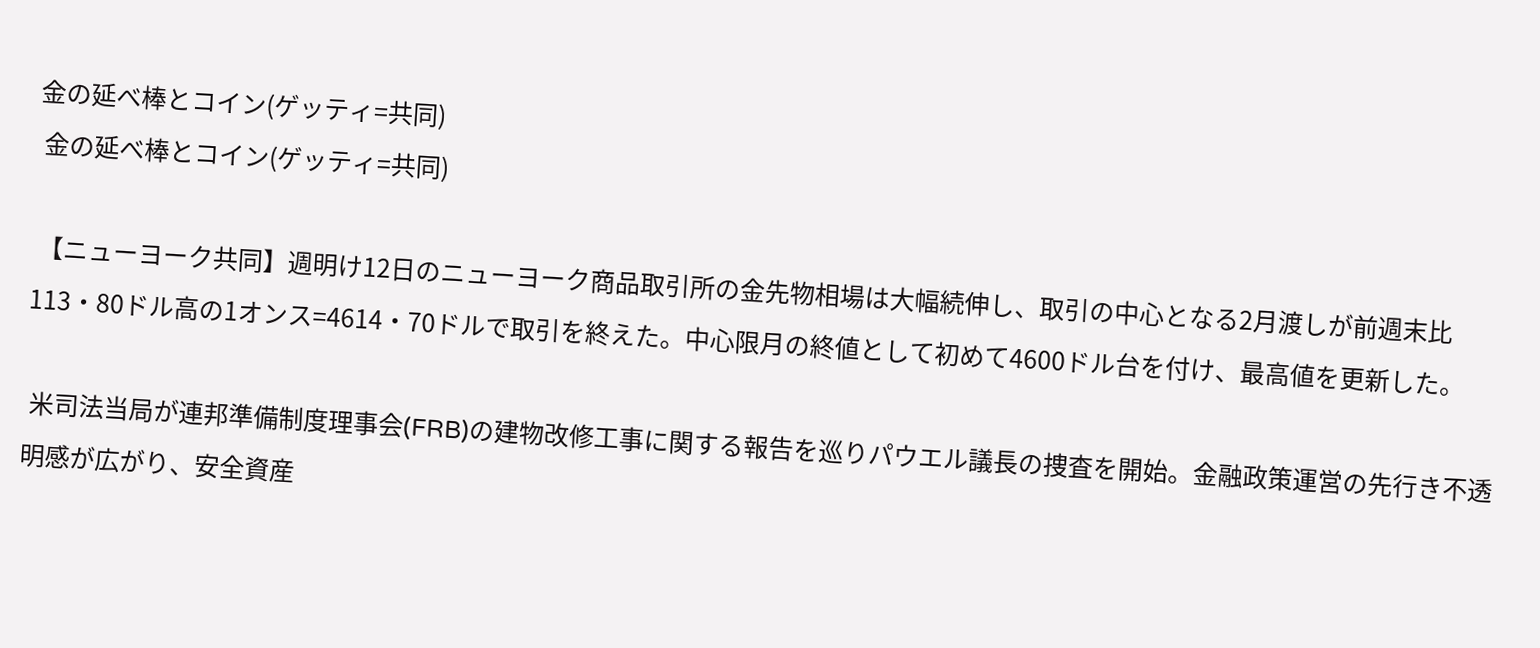金の延べ棒とコイン(ゲッティ=共同)
 金の延べ棒とコイン(ゲッティ=共同)

 【ニューヨーク共同】週明け12日のニューヨーク商品取引所の金先物相場は大幅続伸し、取引の中心となる2月渡しが前週末比113・80ドル高の1オンス=4614・70ドルで取引を終えた。中心限月の終値として初めて4600ドル台を付け、最高値を更新した。

 米司法当局が連邦準備制度理事会(FRB)の建物改修工事に関する報告を巡りパウエル議長の捜査を開始。金融政策運営の先行き不透明感が広がり、安全資産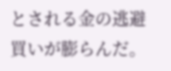とされる金の逃避買いが膨らんだ。